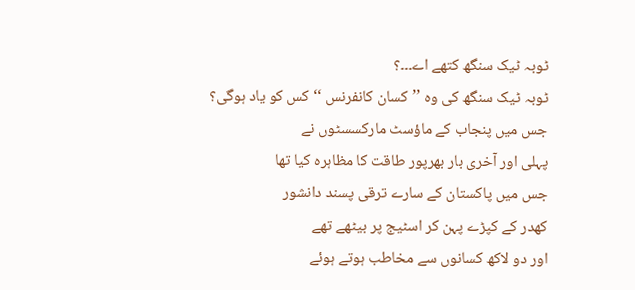ٹوبہ ٹیک سنگھ کتھے اے۔۔۔؟
ٹوبہ ٹیک سنگھ کی وہ ’’کسان کانفرنس ‘‘کس کو یاد ہوگی؟
جس میں پنجاب کے ماؤسٹ مارکسسٹوں نے
پہلی اور آخری بار بھرپور طاقت کا مظاہرہ کیا تھا
جس میں پاکستان کے سارے ترقی پسند دانشور
کھدر کے کپڑے پہن کر اسٹیج پر بیٹھے تھے
اور دو لاکھ کسانوں سے مخاطب ہوتے ہوئے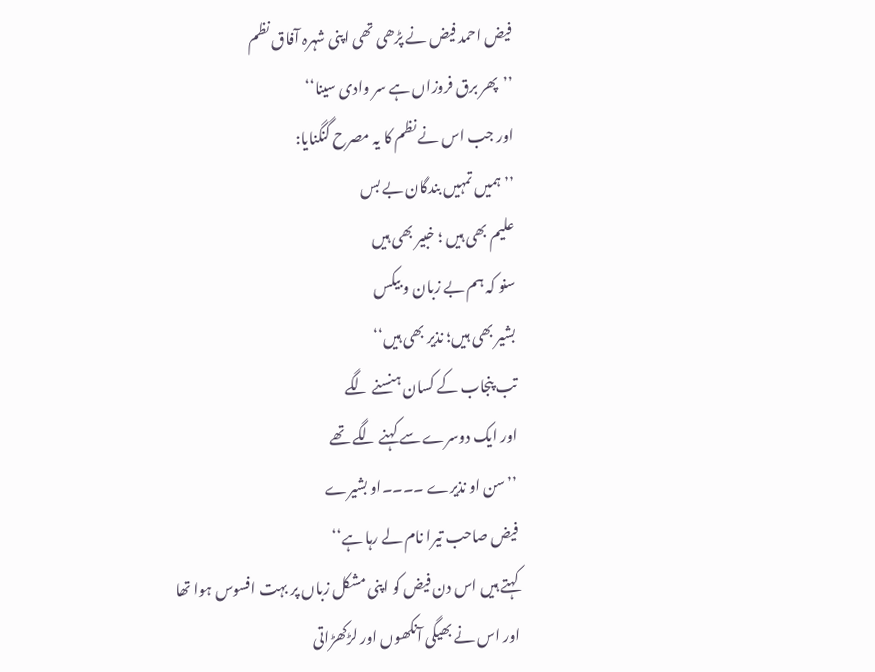فیض احمد فیض نے پڑھی تھی اپنی شہرہ آفاق نظم
’’پھر برق فروزاں ہے سر وادی سینا‘‘
اور جب اس نے نظم کا یہ مصرح گنگنایا:
’’ہمیں تمہیں بندگان بے بس
علیم بھی ہیں ؛ خبیر بھی ہیں
سنو کہ ہم بے زبان و بیکس
بشیر بھی ہیں؛ نذیر بھی ہیں‘‘
تب پنجاب کے کسان ہنسنے لگے
اور ایک دوسرے سے کہنے لگے تھے
’’سن او نذیرے ۔۔۔۔او بشیرے
فیض صاحب تیرا نام لے رہا ہے‘‘
کہتے ہیں اس دن فیض کو اپنی مشکل زباں پر بہت افسوس ہوا تھا
اور اس نے بھیگی آنکھوں اور لڑکھڑاتی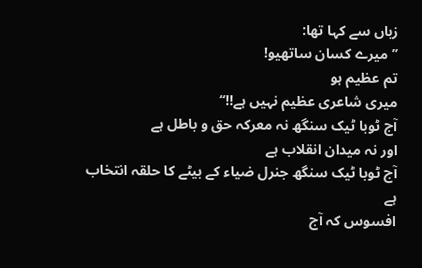زباں سے کہا تھا:
’’میرے کسان ساتھیو!
تم عظیم ہو
میری شاعری عظیم نہیں ہے!!‘‘
آج ٹوبا ٹیک سنگھ نہ معرکہ حق و باطل ہے
اور نہ میدان انقلاب ہے
آج ٹوبا ٹیک سنگھ جنرل ضیاء کے بیٹے کا حلقہ انتخاب ہے
افسوس کہ آج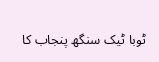ٹوبا ٹیک سنگھ پنجاب کا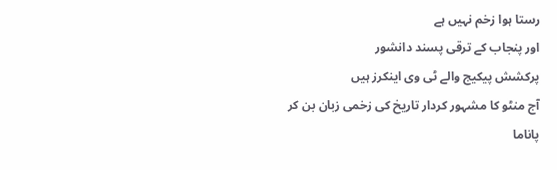رستا ہوا زخم نہیں ہے
اور پنجاب کے ترقی پسند دانشور
پرکشش پیکیج والے ٹی وی اینکرز ہیں
آج منٹو کا مشہور کردار تاریخ کی زخمی زبان بن کر
پاناما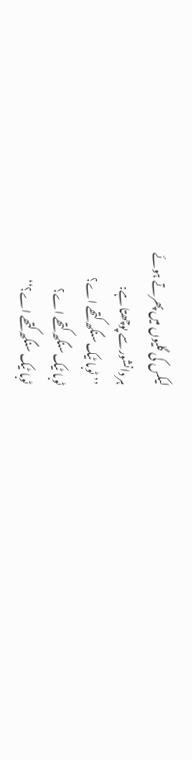لیکس کی گلیوں میں پھرتے ہوئے
ہر دانشور سے پوچھتا ہے:
’’ٹوبا ٹیک سنگھ کتھے اے؟
ٹوبا ٹیک سنگھ کتھے اے؟
ٹوبا ٹیک سنگھ کتھے اے؟‘‘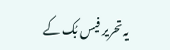یہ تحریر فیس بُک کے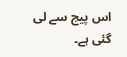اس پیج سے لی گئی ہے۔